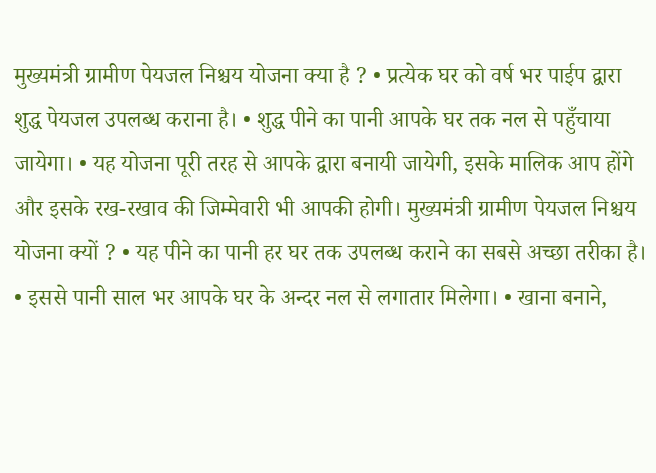मुख्यमंत्री ग्रामीण पेयजल निश्चय योजना क्या है ? • प्रत्येक घर को वर्ष भर पाईप द्वारा शुद्ध पेयजल उपलब्ध कराना है। • शुद्ध पीने का पानी आपके घर तक नल से पहुँचाया जायेगा। • यह योजना पूरी तरह से आपके द्वारा बनायी जायेगी, इसके मालिक आप होंगे और इसके रख-रखाव की जिम्मेवारी भी आपकी होगी। मुख्यमंत्री ग्रामीण पेयजल निश्चय योजना क्यों ? • यह पीने का पानी हर घर तक उपलब्ध कराने का सबसे अच्छा तरीका है। • इससे पानी साल भर आपके घर के अन्दर नल से लगातार मिलेगा। • खाना बनाने,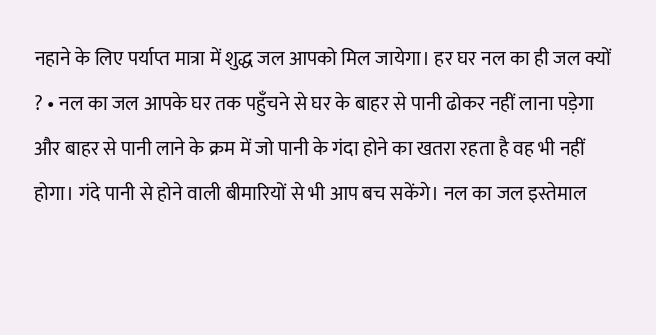नहाने के लिए पर्याप्त मात्रा में शुद्ध जल आपको मिल जायेगा। हर घर नल का ही जल क्यों ? • नल का जल आपके घर तक पहुँचने से घर के बाहर से पानी ढोकर नहीं लाना पड़ेगा और बाहर से पानी लाने के क्रम में जो पानी के गंदा होने का खतरा रहता है वह भी नहीं होगा। गंदे पानी से होने वाली बीमारियों से भी आप बच सकेंगे। नल का जल इस्तेमाल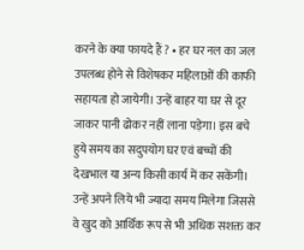करने के क्या फायदे हैं ? • हर घर नल का जल उपलब्ध होने से विशेषकर महिलाओं की काफी सहायता हो जायेगी। उन्हें बाहर या घर से दूर जाकर पानी ढोकर नहीं लाना पड़ेगा। इस बचे हुये समय का सदुपयोग घर एवं बच्चों की देखभाल या अन्य किसी कार्य में कर सकेंगी। उन्हें अपने लिये भी ज्यादा समय मिलेगा जिससे वे खुद को आर्थिक रूप से भी अधिक सशक्त कर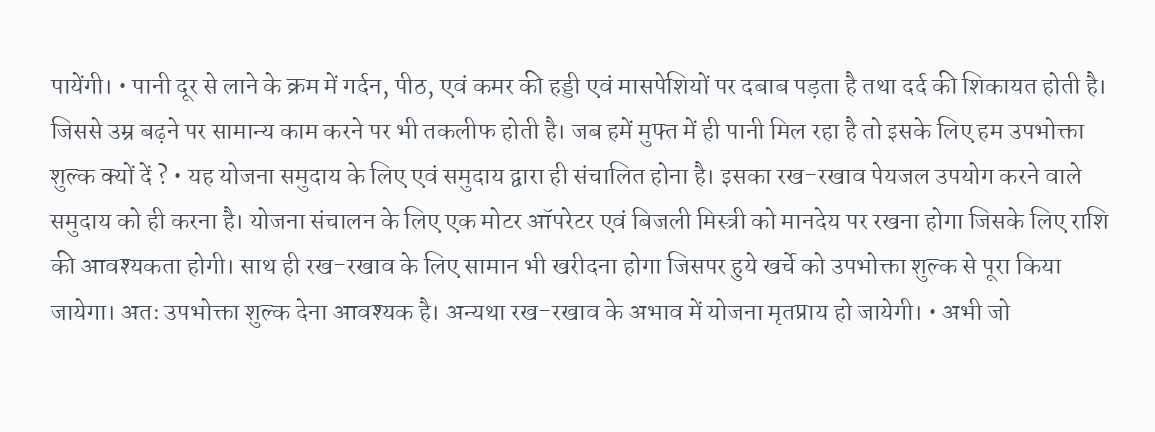पायेंगी। • पानी दूर से लाने के क्रम में गर्दन, पीठ, एवं कमर की हड्डी एवं मासपेशियों पर दबाब पड़ता है तथा दर्द की शिकायत होती है। जिससे उम्र बढ़ने पर सामान्य काम करने पर भी तकलीफ होती है। जब हमें मुफ्त में ही पानी मिल रहा है तो इसके लिए हम उपभोक्ता शुल्क क्यों दें ? • यह योजना समुदाय के लिए एवं समुदाय द्वारा ही संचालित होना है। इसका रख-रखाव पेयजल उपयोग करने वाले समुदाय को ही करना है। योजना संचालन के लिए एक मोटर ऑपरेटर एवं बिजली मिस्त्री को मानदेय पर रखना होगा जिसके लिए राशि की आवश्यकता होगी। साथ ही रख-रखाव के लिए सामान भी खरीदना होगा जिसपर हुये खर्चे को उपभोक्ता शुल्क से पूरा किया जायेगा। अतः उपभोक्ता शुल्क देना आवश्यक है। अन्यथा रख-रखाव के अभाव में योजना मृतप्राय हो जायेगी। • अभी जो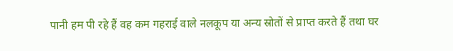पानी हम पी रहे हैं वह कम गहराई वाले नलकूप या अन्य स्रोतों से प्राप्त करते हैं तथा घर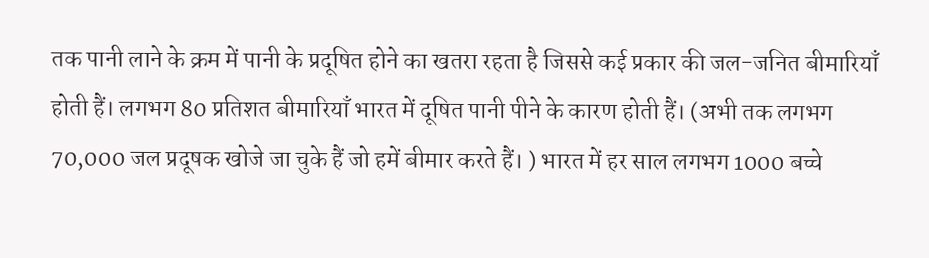तक पानी लाने के क्रम में पानी के प्रदूषित होने का खतरा रहता है जिससे कई प्रकार की जल-जनित बीमारियाँ होती हैं। लगभग 80 प्रतिशत बीमारियाँ भारत में दूषित पानी पीने के कारण होती हैं। (अभी तक लगभग 70,000 जल प्रदूषक खोजे जा चुके हैं जो हमें बीमार करते हैं। ) भारत में हर साल लगभग 1000 बच्चे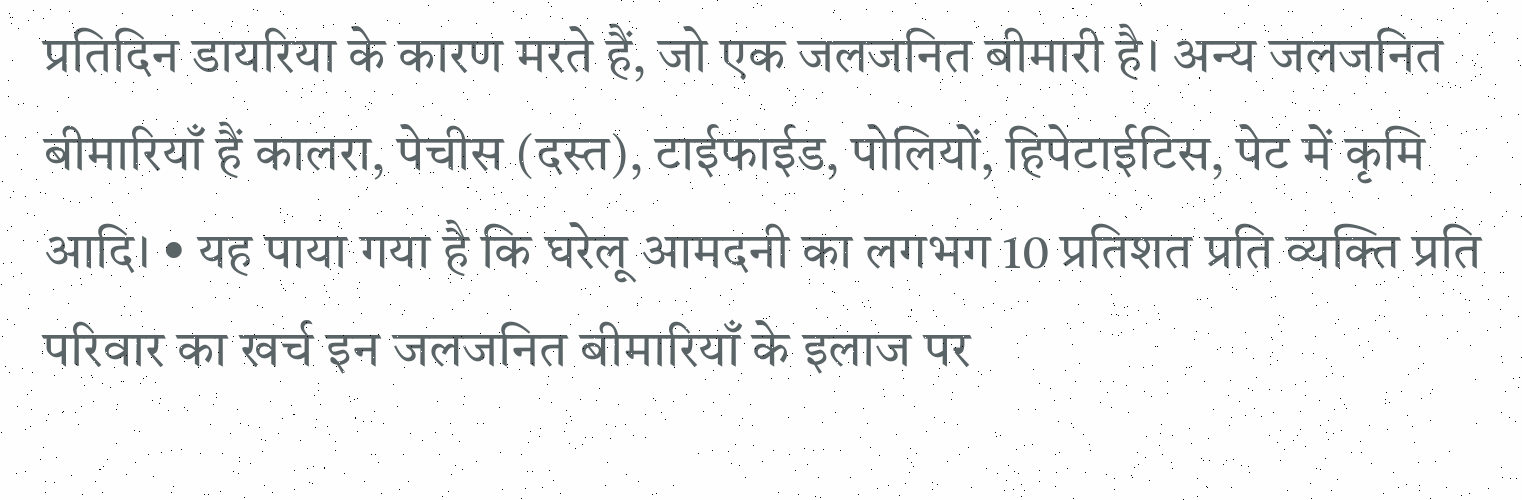प्रतिदिन डायरिया के कारण मरते हैं, जो एक जलजनित बीमारी है। अन्य जलजनित बीमारियाँ हैं कालरा, पेचीस (दस्त), टाईफाईड, पोलियों, हिपेटाईटिस, पेट में कृमि आदि। • यह पाया गया है कि घरेलू आमदनी का लगभग 10 प्रतिशत प्रति व्यक्ति प्रति परिवार का खर्च इन जलजनित बीमारियाँ के इलाज पर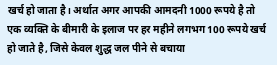खर्च हो जाता है। अर्थात अगर आपकी आमदनी 1000 रूपये है तो एक व्यक्ति के बीमारी के इलाज पर हर महीने लगभग 100 रूपये खर्च हो जाते है, जिसे केवल शुद्ध जल पीने से बचाया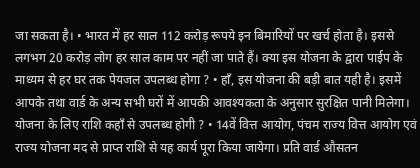जा सकता है। • भारत में हर साल 112 करोड़ रूपये इन बिमारियों पर खर्च होता है। इससे लगभग 20 करोड़ लोग हर साल काम पर नहीं जा पाते हैं। क्या इस योजना के द्वारा पाईप के माध्यम से हर घर तक पेयजल उपलब्ध होगा ? • हाँ, इस योजना की बड़ी बात यही है। इसमें आपके तथा वार्ड के अन्य सभी घरों में आपकी आवश्यकता के अनुसार सुरक्षित पानी मिलेगा। योजना के लिए राशि कहाँ से उपलब्ध होगी ? • 14वें वित्त आयोग, पंचम राज्य वित्त आयोग एवं राज्य योजना मद से प्राप्त राशि से यह कार्य पूरा किया जायेगा। प्रति वार्ड औसतन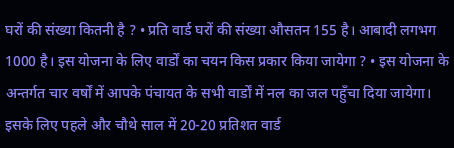घरों की संख्या कितनी है ? • प्रति वार्ड घरों की संख्या औसतन 155 है। आबादी लगभग 1000 है। इस योजना के लिए वार्डों का चयन किस प्रकार किया जायेगा ? • इस योजना के अन्तर्गत चार वर्षों में आपके पंचायत के सभी वार्डों में नल का जल पहुँचा दिया जायेगा। इसके लिए पहले और चौथे साल में 20-20 प्रतिशत वार्ड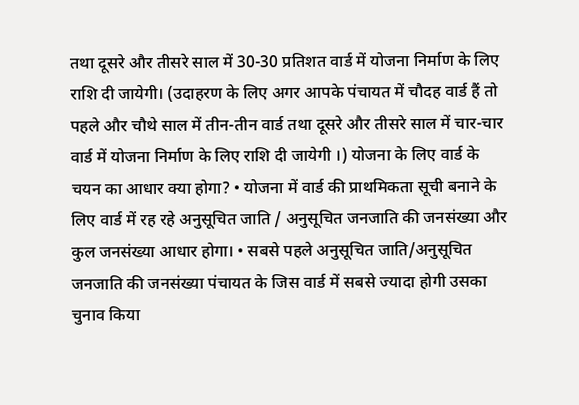तथा दूसरे और तीसरे साल में 30-30 प्रतिशत वार्ड में योजना निर्माण के लिए राशि दी जायेगी। (उदाहरण के लिए अगर आपके पंचायत में चौदह वार्ड हैं तो पहले और चौथे साल में तीन-तीन वार्ड तथा दूसरे और तीसरे साल में चार-चार वार्ड में योजना निर्माण के लिए राशि दी जायेगी ।) योजना के लिए वार्ड के चयन का आधार क्या होगा? • योजना में वार्ड की प्राथमिकता सूची बनाने के लिए वार्ड में रह रहे अनुसूचित जाति / अनुसूचित जनजाति की जनसंख्या और कुल जनसंख्या आधार होगा। • सबसे पहले अनुसूचित जाति/अनुसूचित जनजाति की जनसंख्या पंचायत के जिस वार्ड में सबसे ज्यादा होगी उसका चुनाव किया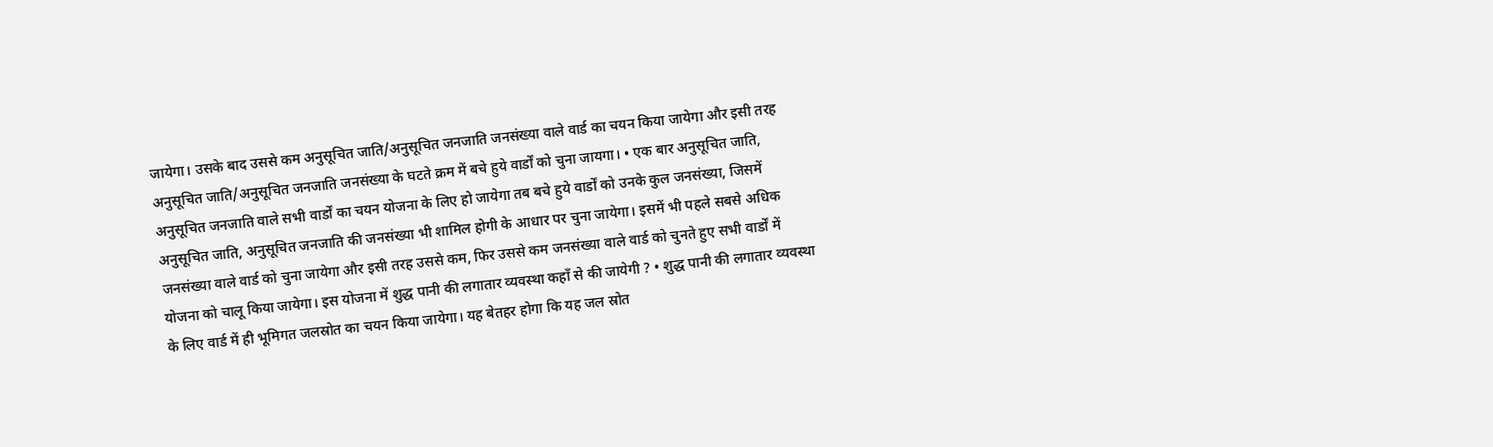जायेगा। उसके बाद उससे कम अनुसूचित जाति/अनुसूचित जनजाति जनसंख्या वाले वार्ड का चयन किया जायेगा और इसी तरह अनुसूचित जाति/अनुसूचित जनजाति जनसंख्या के घटते क्रम में बचे हुये वार्डों को चुना जायगा। • एक बार अनुसूचित जाति, अनुसूचित जनजाति वाले सभी वार्डों का चयन योजना के लिए हो जायेगा तब बचे हुये वार्डों को उनके कुल जनसंख्या, जिसमें अनुसूचित जाति, अनुसूचित जनजाति की जनसंख्या भी शामिल होगी के आधार पर चुना जायेगा। इसमें भी पहले सबसे अधिक जनसंख्या वाले वार्ड को चुना जायेगा और इसी तरह उससे कम, फिर उससे कम जनसंख्या वाले वार्ड को चुनते हुए सभी वार्डों में योजना को चालू किया जायेगा। इस योजना में शुद्ध पानी की लगातार व्यवस्था कहाँ से की जायेगी ? • शुद्ध पानी की लगातार व्यवस्था के लिए वार्ड में ही भूमिगत जलस्रोत का चयन किया जायेगा। यह बेतहर होगा कि यह जल स्रोत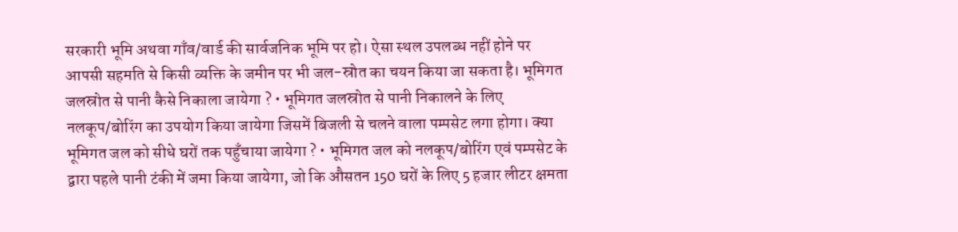सरकारी भूमि अथवा गाँव/वार्ड की सार्वजनिक भूमि पर हो। ऐसा स्थल उपलब्ध नहीं होने पर आपसी सहमति से किसी व्यक्ति के जमीन पर भी जल-स्रोत का चयन किया जा सकता है। भूमिगत जलस्रोत से पानी कैसे निकाला जायेगा ? • भूमिगत जलस्रोत से पानी निकालने के लिए नलकूप/बोरिंग का उपयोग किया जायेगा जिसमें बिजली से चलने वाला पम्पसेट लगा होगा। क्या भूमिगत जल को सीधे घरों तक पहुँचाया जायेगा ? • भूमिगत जल को नलकूप/बोरिंग एवं पम्पसेट के द्वारा पहले पानी टंकी में जमा किया जायेगा, जो कि औसतन 150 घरों के लिए 5 हजार लीटर क्षमता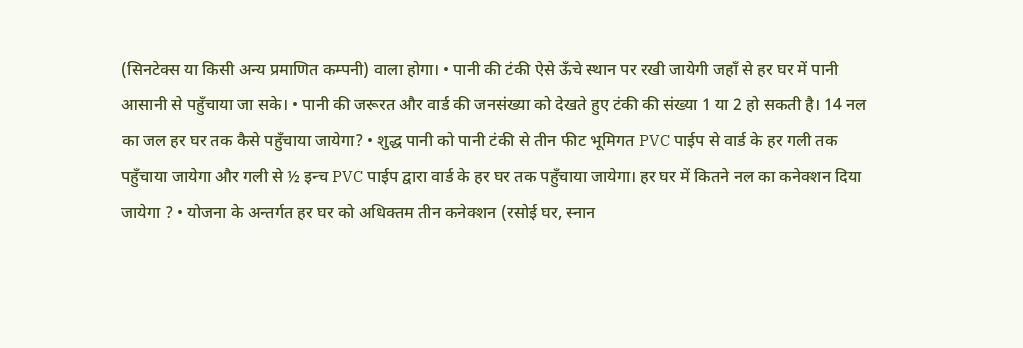(सिनटेक्स या किसी अन्य प्रमाणित कम्पनी) वाला होगा। • पानी की टंकी ऐसे ऊँचे स्थान पर रखी जायेगी जहाँ से हर घर में पानी आसानी से पहुँचाया जा सके। • पानी की जरूरत और वार्ड की जनसंख्या को देखते हुए टंकी की संख्या 1 या 2 हो सकती है। 14 नल का जल हर घर तक कैसे पहुँचाया जायेगा? • शुद्ध पानी को पानी टंकी से तीन फीट भूमिगत PVC पाईप से वार्ड के हर गली तक पहुँचाया जायेगा और गली से ½ इन्च PVC पाईप द्वारा वार्ड के हर घर तक पहुँचाया जायेगा। हर घर में कितने नल का कनेक्शन दिया जायेगा ? • योजना के अन्तर्गत हर घर को अधिक्तम तीन कनेक्शन (रसोई घर, स्नान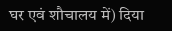घर एवं शौचालय में) दिया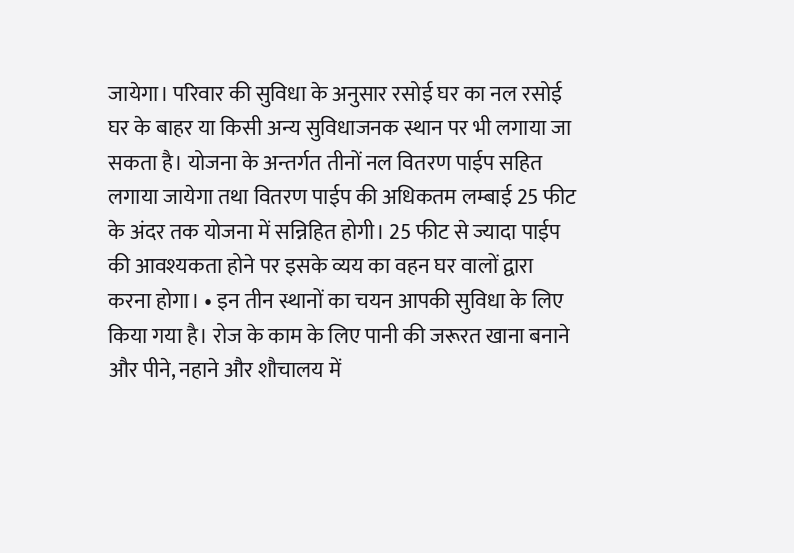जायेगा। परिवार की सुविधा के अनुसार रसोई घर का नल रसोई घर के बाहर या किसी अन्य सुविधाजनक स्थान पर भी लगाया जा सकता है। योजना के अन्तर्गत तीनों नल वितरण पाईप सहित लगाया जायेगा तथा वितरण पाईप की अधिकतम लम्बाई 25 फीट के अंदर तक योजना में सन्निहित होगी। 25 फीट से ज्यादा पाईप की आवश्यकता होने पर इसके व्यय का वहन घर वालों द्वारा करना होगा। • इन तीन स्थानों का चयन आपकी सुविधा के लिए किया गया है। रोज के काम के लिए पानी की जरूरत खाना बनाने और पीने, नहाने और शौचालय में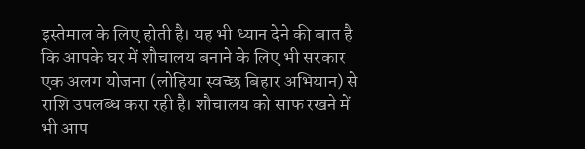इस्तेमाल के लिए होती है। यह भी ध्यान देने की बात है कि आपके घर में शौचालय बनाने के लिए भी सरकार एक अलग योजना (लोहिया स्वच्छ बिहार अभियान) से राशि उपलब्ध करा रही है। शौचालय को साफ रखने में भी आप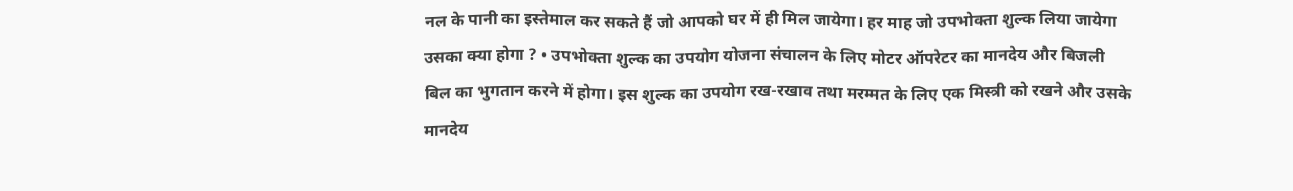नल के पानी का इस्तेमाल कर सकते हैं जो आपको घर में ही मिल जायेगा। हर माह जो उपभोक्ता शुल्क लिया जायेगा उसका क्या होगा ? • उपभोक्ता शुल्क का उपयोग योजना संचालन के लिए मोटर ऑपरेटर का मानदेय और बिजली बिल का भुगतान करने में होगा। इस शुल्क का उपयोग रख-रखाव तथा मरम्मत के लिए एक मिस्त्री को रखने और उसके मानदेय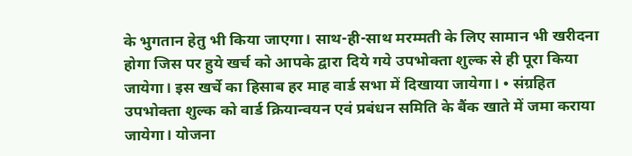के भुगतान हेतु भी किया जाएगा। साथ-ही-साथ मरम्मती के लिए सामान भी खरीदना होगा जिस पर हुये खर्च को आपके द्वारा दिये गये उपभोक्ता शुल्क से ही पूरा किया जायेगा। इस खर्चे का हिसाब हर माह वार्ड सभा में दिखाया जायेगा। • संग्रहित उपभोक्ता शुल्क को वार्ड क्रियान्वयन एवं प्रबंधन समिति के बैंक खाते में जमा कराया जायेगा। योजना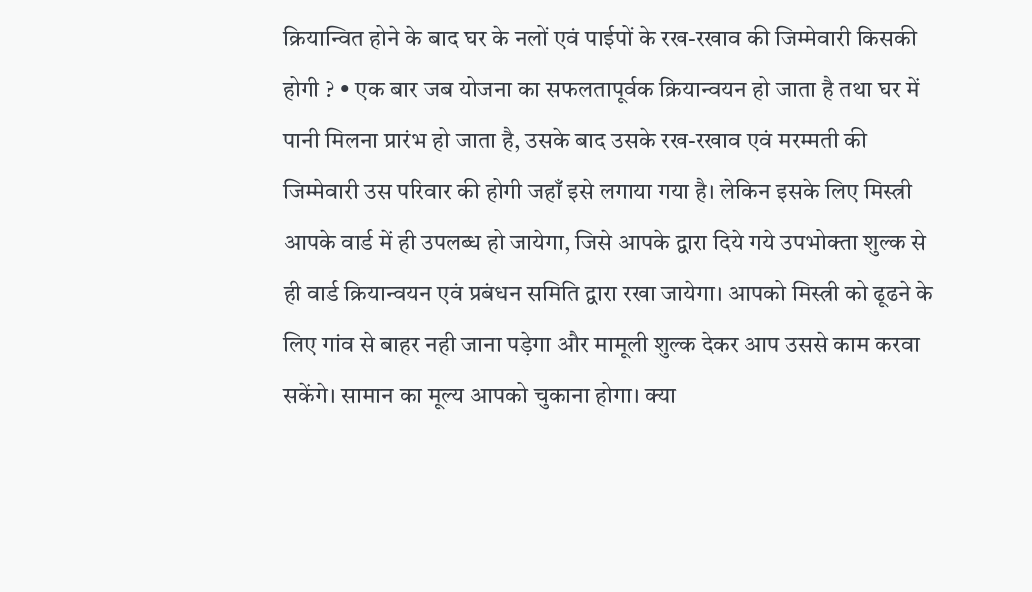क्रियान्वित होने के बाद घर के नलों एवं पाईपों के रख-रखाव की जिम्मेवारी किसकी होगी ? • एक बार जब योजना का सफलतापूर्वक क्रियान्वयन हो जाता है तथा घर में पानी मिलना प्रारंभ हो जाता है, उसके बाद उसके रख-रखाव एवं मरम्मती की जिम्मेवारी उस परिवार की होगी जहाँ इसे लगाया गया है। लेकिन इसके लिए मिस्त्री आपके वार्ड में ही उपलब्ध हो जायेगा, जिसे आपके द्वारा दिये गये उपभोक्ता शुल्क से ही वार्ड क्रियान्वयन एवं प्रबंधन समिति द्वारा रखा जायेगा। आपको मिस्त्री को ढूढने के लिए गांव से बाहर नही जाना पड़ेगा और मामूली शुल्क देकर आप उससे काम करवा सकेंगे। सामान का मूल्य आपको चुकाना होगा। क्या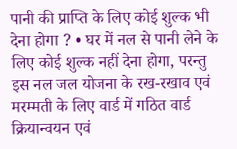पानी की प्राप्ति के लिए कोई शुल्क भी देना होगा ? • घर में नल से पानी लेने के लिए कोई शुल्क नहीं देना होगा, परन्तु इस नल जल योजना के रख-रखाव एवं मरम्मती के लिए वार्ड में गठित वार्ड क्रियान्वयन एवं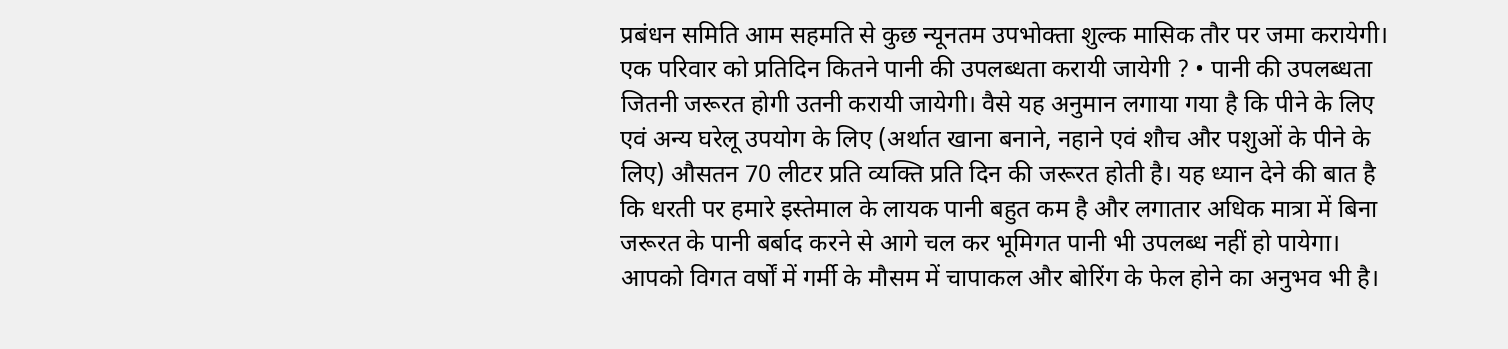प्रबंधन समिति आम सहमति से कुछ न्यूनतम उपभोक्ता शुल्क मासिक तौर पर जमा करायेगी। एक परिवार को प्रतिदिन कितने पानी की उपलब्धता करायी जायेगी ? • पानी की उपलब्धता जितनी जरूरत होगी उतनी करायी जायेगी। वैसे यह अनुमान लगाया गया है कि पीने के लिए एवं अन्य घरेलू उपयोग के लिए (अर्थात खाना बनाने, नहाने एवं शौच और पशुओं के पीने के लिए) औसतन 70 लीटर प्रति व्यक्ति प्रति दिन की जरूरत होती है। यह ध्यान देने की बात है कि धरती पर हमारे इस्तेमाल के लायक पानी बहुत कम है और लगातार अधिक मात्रा में बिना जरूरत के पानी बर्बाद करने से आगे चल कर भूमिगत पानी भी उपलब्ध नहीं हो पायेगा। आपको विगत वर्षों में गर्मी के मौसम में चापाकल और बोरिंग के फेल होने का अनुभव भी है।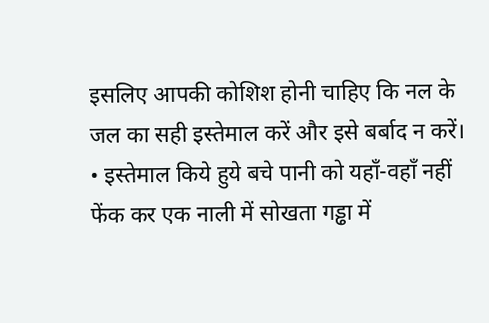इसलिए आपकी कोशिश होनी चाहिए कि नल के जल का सही इस्तेमाल करें और इसे बर्बाद न करें। • इस्तेमाल किये हुये बचे पानी को यहाँ-वहाँ नहीं फेंक कर एक नाली में सोखता गड्ढा में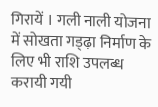गिरायें । गली नाली योजना में सोखता गड्ढ़ा निर्माण के लिए भी राशि उपलब्ध करायी गयी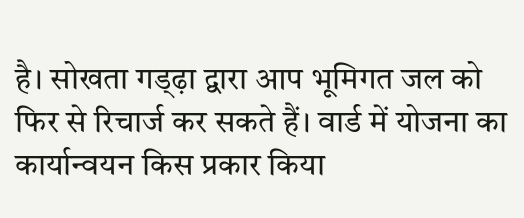है। सोखता गड्ढ़ा द्वारा आप भूमिगत जल को फिर से रिचार्ज कर सकते हैं। वार्ड में योजना का कार्यान्वयन किस प्रकार किया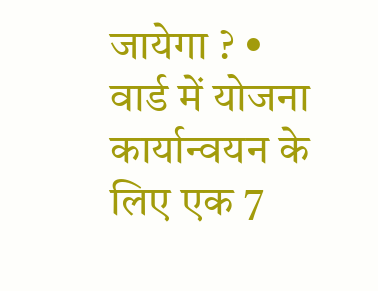जायेगा ? • वार्ड में योजना कार्यान्वयन के लिए एक 7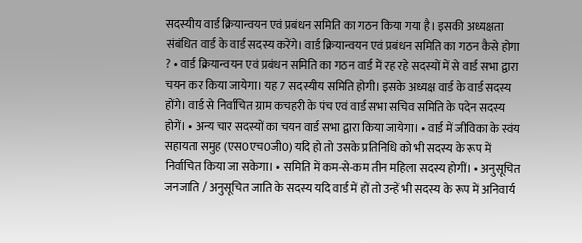सदस्यीय वार्ड क्रियान्वयन एवं प्रबंधन समिति का गठन किया गया है। इसकी अध्यक्षता संबंधित वार्ड के वार्ड सदस्य करेंगे। वार्ड क्रियान्वयन एवं प्रबंधन समिति का गठन कैसे होगा ? • वार्ड क्रियान्वयन एवं प्रबंधन समिति का गठन वार्ड में रह रहे सदस्यों में से वार्ड सभा द्वारा चयन कर किया जायेगा। यह 7 सदस्यीय समिति होगी। इसके अध्यक्ष वार्ड के वार्ड सदस्य होंगे। वार्ड से निर्वाचित ग्राम कचहरी के पंच एवं वार्ड सभा सचिव समिति के पदेन सदस्य होगें। • अन्य चार सदस्यों का चयन वार्ड सभा द्वारा किया जायेगा। • वार्ड में जीविका के स्वंय सहायता समुह (एस0एच0जी0) यदि हो तो उसके प्रतिनिधि को भी सदस्य के रूप में निर्वाचित किया जा सकेगा। • समिति में कम-से-कम तीन महिला सदस्य होगीं। • अनुसूचित जनजाति / अनुसूचित जाति के सदस्य यदि वार्ड में हों तो उन्हें भी सदस्य के रूप में अनिवार्य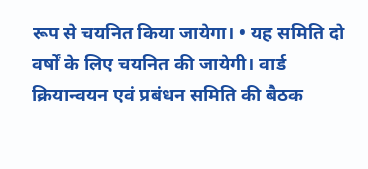रूप से चयनित किया जायेगा। • यह समिति दो वर्षों के लिए चयनित की जायेगी। वार्ड क्रियान्वयन एवं प्रबंधन समिति की बैठक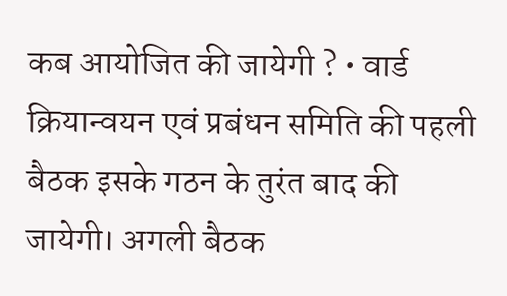कब आयोजित की जायेगी ? • वार्ड क्रियान्वयन एवं प्रबंधन समिति की पहली बैठक इसके गठन के तुरंत बाद की जायेगी। अगली बैठक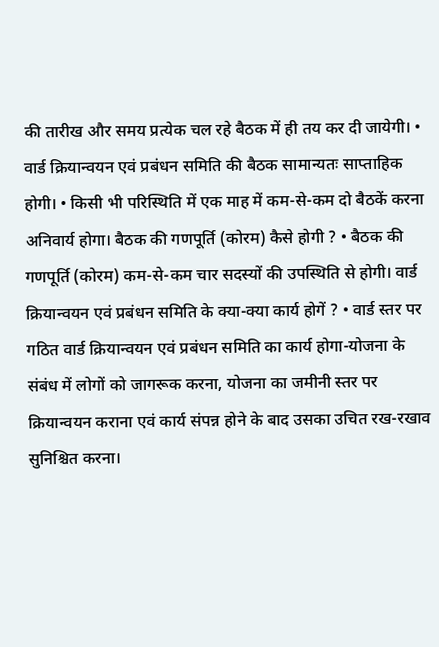की तारीख और समय प्रत्येक चल रहे बैठक में ही तय कर दी जायेगी। • वार्ड क्रियान्वयन एवं प्रबंधन समिति की बैठक सामान्यतः साप्ताहिक होगी। • किसी भी परिस्थिति में एक माह में कम-से-कम दो बैठकें करना अनिवार्य होगा। बैठक की गणपूर्ति (कोरम) कैसे होगी ? • बैठक की गणपूर्ति (कोरम) कम-से-कम चार सदस्यों की उपस्थिति से होगी। वार्ड क्रियान्वयन एवं प्रबंधन समिति के क्या-क्या कार्य होगें ? • वार्ड स्तर पर गठित वार्ड क्रियान्वयन एवं प्रबंधन समिति का कार्य होगा-योजना के संबंध में लोगों को जागरूक करना, योजना का जमीनी स्तर पर क्रियान्वयन कराना एवं कार्य संपन्न होने के बाद उसका उचित रख-रखाव सुनिश्चित करना।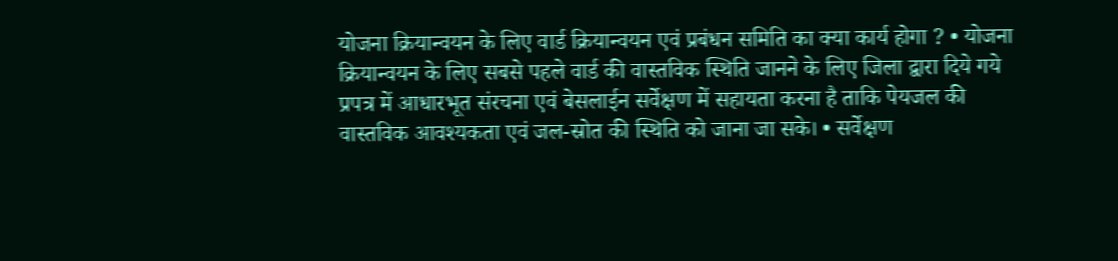योजना क्रियान्वयन के लिए वार्ड क्रियान्वयन एवं प्रबंधन समिति का क्या कार्य होगा ? • योजना क्रियान्वयन के लिए सबसे पहले वार्ड की वास्तविक स्थिति जानने के लिए जिला द्वारा दिये गये प्रपत्र में आधारभूत संरचना एवं बेसलाईन सर्वेक्षण में सहायता करना है ताकि पेयजल की वास्तविक आवश्यकता एवं जल-स्रोत की स्थिति को जाना जा सके। • सर्वेक्षण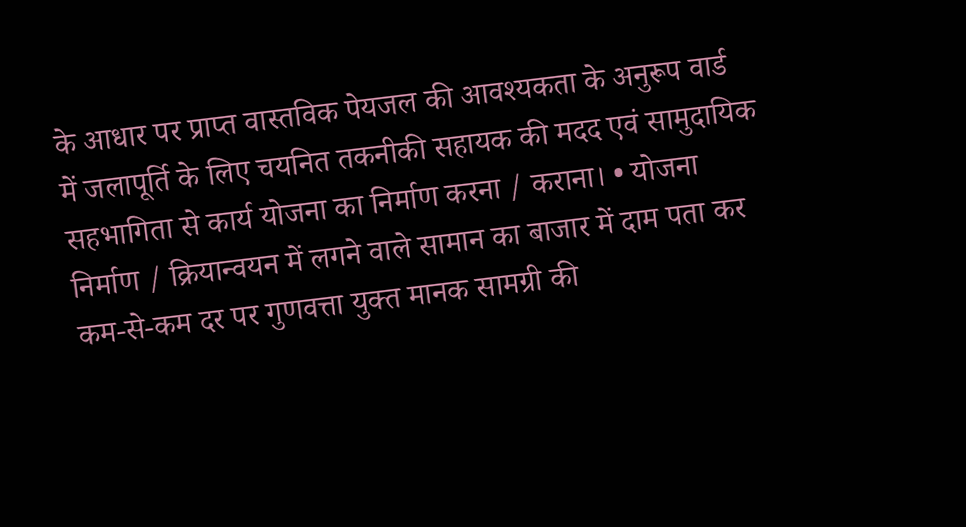के आधार पर प्राप्त वास्तविक पेयजल की आवश्यकता के अनुरूप वार्ड में जलापूर्ति के लिए चयनित तकनीकी सहायक की मदद एवं सामुदायिक सहभागिता से कार्य योजना का निर्माण करना / कराना। • योजना निर्माण / क्रियान्वयन में लगने वाले सामान का बाजार में दाम पता कर कम-से-कम दर पर गुणवत्ता युक्त मानक सामग्री की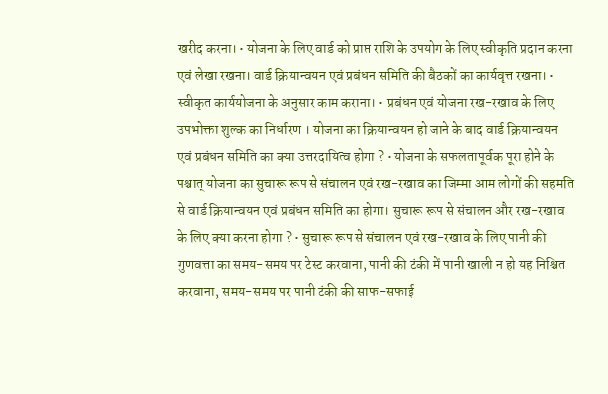खरीद करना। • योजना के लिए वार्ड को प्राप्त राशि के उपयोग के लिए स्वीकृति प्रदान करना एवं लेखा रखना। वार्ड क्रियान्वयन एवं प्रबंधन समिति की बैठकों का कार्यवृत्त रखना। • स्वीकृत कार्ययोजना के अनुसार काम कराना। • प्रबंधन एवं योजना रख-रखाव के लिए उपभोक्ता शुल्क का निर्धारण । योजना का क्रियान्वयन हो जाने के बाद वार्ड क्रियान्वयन एवं प्रबंधन समिति का क्या उत्तरदायित्व होगा ? • योजना के सफलतापूर्वक पूरा होने के पश्चात् योजना का सुचारू रूप से संचालन एवं रख-रखाव का जिम्मा आम लोगों की सहमति से वार्ड क्रियान्वयन एवं प्रबंधन समिति का होगा। सुचारू रूप से संचालन और रख-रखाव के लिए क्या करना होगा ? • सुचारू रूप से संचालन एवं रख-रखाव के लिए पानी की गुणवत्ता का समय-समय पर टेस्ट करवाना, पानी की टंकी में पानी खाली न हो यह निश्चित करवाना, समय-समय पर पानी टंकी की साफ-सफाई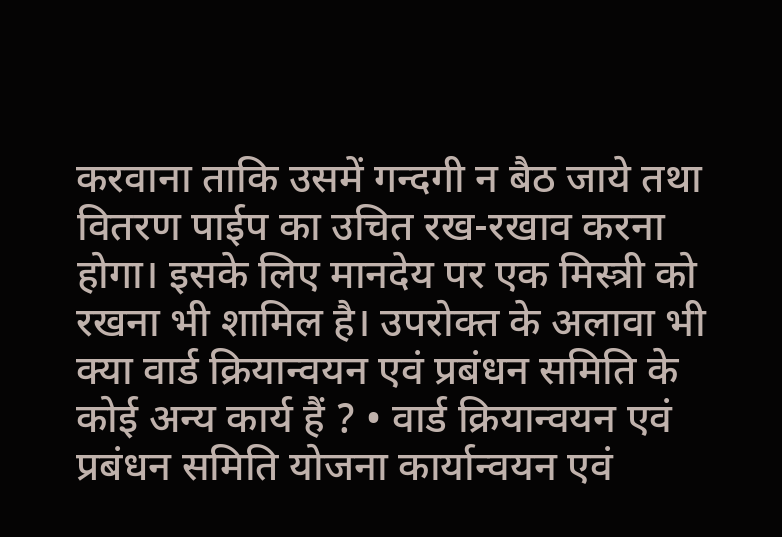करवाना ताकि उसमें गन्दगी न बैठ जाये तथा वितरण पाईप का उचित रख-रखाव करना होगा। इसके लिए मानदेय पर एक मिस्त्री को रखना भी शामिल है। उपरोक्त के अलावा भी क्या वार्ड क्रियान्वयन एवं प्रबंधन समिति के कोई अन्य कार्य हैं ? • वार्ड क्रियान्वयन एवं प्रबंधन समिति योजना कार्यान्वयन एवं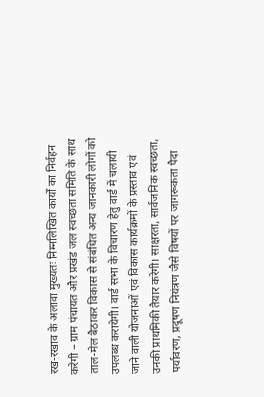रख-रखाव के अलावा मुख्यतः निम्नलिखित कार्यों का निर्वहन करेगी – ग्राम पंचायत और प्रखंड जल स्वच्छता समिति के साथ ताल-मेल बैठाकर विकास से संबंधित अन्य जानकारी लोगों को उपलब्ध करायेगी। वार्ड सभा के विचारण हेतु वार्ड में चलायी जाने वाली योजनाओं एवं विकास कार्यक्रमों के प्रस्ताव एवं उनकी प्राथमिकी तैयार करेगी। साक्षरता, सार्वजनिक स्वच्छता, पर्यावरण, प्रदूषण नियंत्रण जैसे विषयों पर जागरूकता पैदा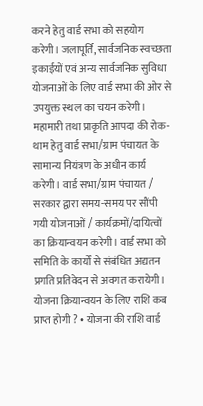करने हेतु वार्ड सभा को सहयोग करेगी। जलापूर्ति, सार्वजनिक स्वच्छता इकाईयों एवं अन्य सार्वजनिक सुविधा योजनाओं के लिए वार्ड सभा की ओर से उपयुक्त स्थल का चयन करेगी। महामारी तथा प्राकृति आपदा की रोक-थाम हेतु वार्ड सभा/ग्राम पंचायत के सामान्य नियंत्रण के अधीन कार्य करेगी। वार्ड सभा/ग्राम पंचायत / सरकार द्वारा समय-समय पर सौंपी गयी योजनाओं / कार्यक्रमों/दायित्वों का क्रियान्वयन करेगी। वार्ड सभा को समिति के कार्यों से संबंधित अद्यतन प्रगति प्रतिवेदन से अवगत करायेगी। योजना क्रियान्वयन के लिए राशि कब प्राप्त होगी ? • योजना की राशि वार्ड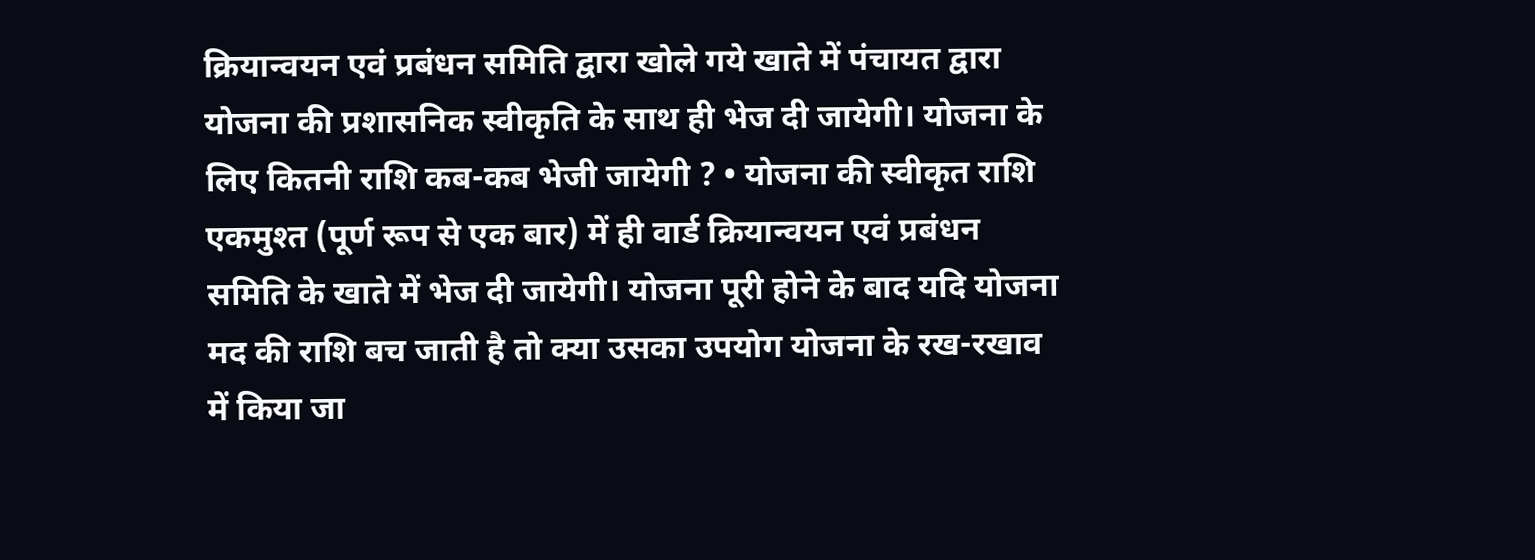क्रियान्वयन एवं प्रबंधन समिति द्वारा खोले गये खाते में पंचायत द्वारा योजना की प्रशासनिक स्वीकृति के साथ ही भेज दी जायेगी। योजना के लिए कितनी राशि कब-कब भेजी जायेगी ? • योजना की स्वीकृत राशि एकमुश्त (पूर्ण रूप से एक बार) में ही वार्ड क्रियान्वयन एवं प्रबंधन समिति के खाते में भेज दी जायेगी। योजना पूरी होने के बाद यदि योजना मद की राशि बच जाती है तो क्या उसका उपयोग योजना के रख-रखाव में किया जा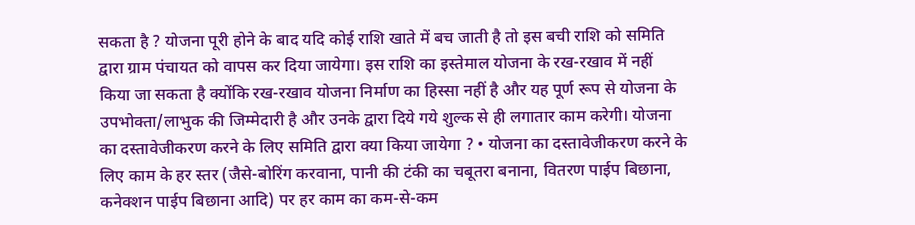सकता है ? योजना पूरी होने के बाद यदि कोई राशि खाते में बच जाती है तो इस बची राशि को समिति द्वारा ग्राम पंचायत को वापस कर दिया जायेगा। इस राशि का इस्तेमाल योजना के रख-रखाव में नहीं किया जा सकता है क्योंकि रख-रखाव योजना निर्माण का हिस्सा नहीं है और यह पूर्ण रूप से योजना के उपभोक्ता/लाभुक की जिम्मेदारी है और उनके द्वारा दिये गये शुल्क से ही लगातार काम करेगी। योजना का दस्तावेजीकरण करने के लिए समिति द्वारा क्या किया जायेगा ? • योजना का दस्तावेजीकरण करने के लिए काम के हर स्तर (जैसे-बोरिंग करवाना, पानी की टंकी का चबूतरा बनाना, वितरण पाईप बिछाना, कनेक्शन पाईप बिछाना आदि) पर हर काम का कम-से-कम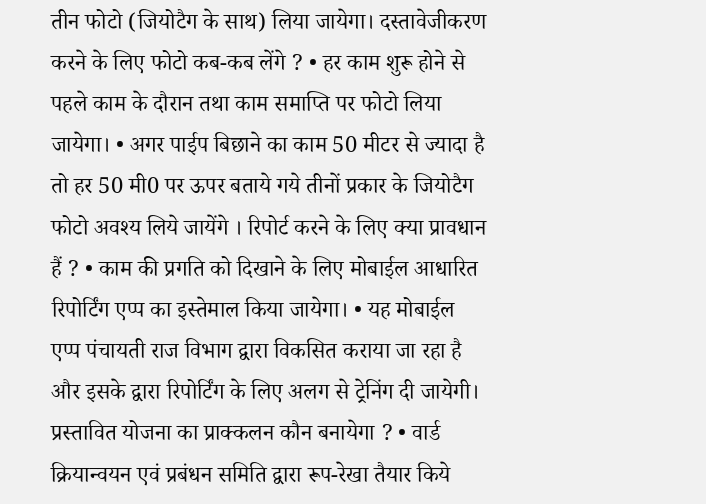तीन फोटो (जियोटैग के साथ) लिया जायेगा। दस्तावेजीकरण करने के लिए फोटो कब-कब लेंगे ? • हर काम शुरू होने से पहले काम के दौरान तथा काम समाप्ति पर फोटो लिया जायेगा। • अगर पाईप बिछाने का काम 50 मीटर से ज्यादा है तो हर 50 मी0 पर ऊपर बताये गये तीनों प्रकार के जियोटैग फोटो अवश्य लिये जायेंगे । रिपोर्ट करने के लिए क्या प्रावधान हैं ? • काम की प्रगति को दिखाने के लिए मोबाईल आधारित रिपोर्टिंग एप्प का इस्तेमाल किया जायेगा। • यह मोबाईल एप्प पंचायती राज विभाग द्वारा विकसित कराया जा रहा है और इसके द्वारा रिपोर्टिंग के लिए अलग से ट्रेनिंग दी जायेगी। प्रस्तावित योजना का प्राक्कलन कौन बनायेगा ? • वार्ड क्रियान्वयन एवं प्रबंधन समिति द्वारा रूप-रेखा तैयार किये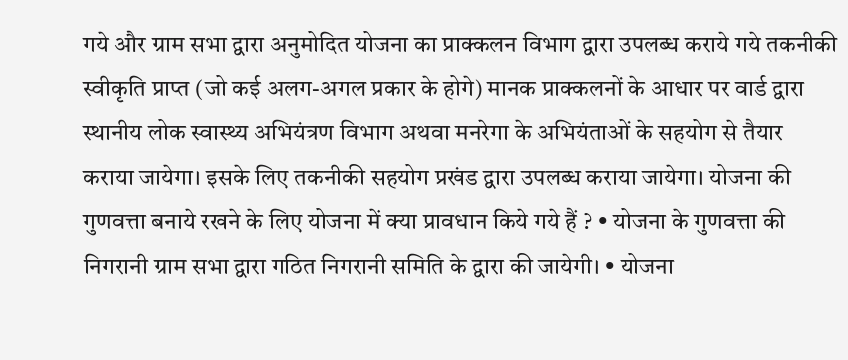गये और ग्राम सभा द्वारा अनुमोदित योजना का प्राक्कलन विभाग द्वारा उपलब्ध कराये गये तकनीकी स्वीकृति प्राप्त (जो कई अलग-अगल प्रकार के होगे) मानक प्राक्कलनों के आधार पर वार्ड द्वारा स्थानीय लोक स्वास्थ्य अभियंत्रण विभाग अथवा मनरेगा के अभियंताओं के सहयोग से तैयार कराया जायेगा। इसके लिए तकनीकी सहयोग प्रखंड द्वारा उपलब्ध कराया जायेगा। योजना की गुणवत्ता बनाये रखने के लिए योजना में क्या प्रावधान किये गये हैं ? • योजना के गुणवत्ता की निगरानी ग्राम सभा द्वारा गठित निगरानी समिति के द्वारा की जायेगी। • योजना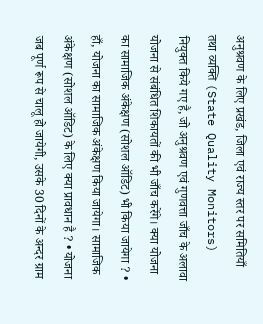अनुश्रवण के लिए प्रखंड, जिला एवं राज्य स्तर पर समितियाँ तथा व्यक्ति (State Quality Monitors) नियुक्त किये गए है, जो अनुश्रवण एवं गुणवत्ता जाँच के अलावा योजना से संबंधित शिकायतों की भी जाँच करेंगे। क्या योजना का सामाजिक अंकेक्षण (सोशल ऑडिट) भी किया जायेगा ? • हाँ, योजना का सामाजिक अंकेक्षण किया जायेगा। सामाजिक अंकेक्षण (सोशल ऑडिट) के लिए क्या प्रावधान है ? • योजना जब पूर्ण रूप से चालू हो जायेगी, उसके 30 दिनों के अन्दर ग्राम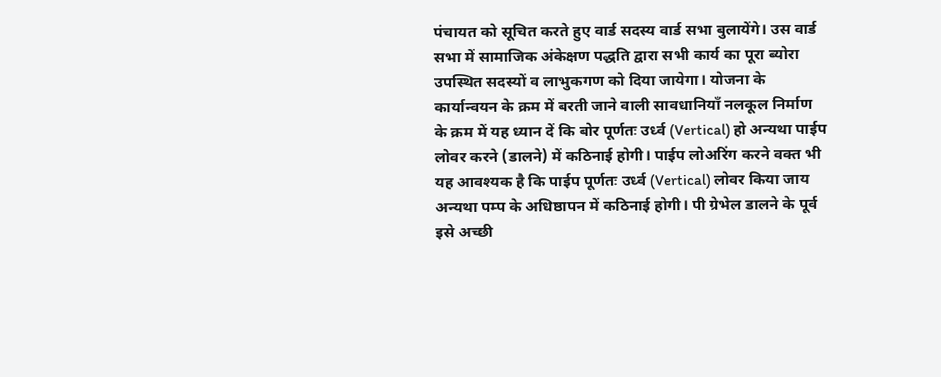पंचायत को सूचित करते हुए वार्ड सदस्य वार्ड सभा बुलायेंगे। उस वार्ड सभा में सामाजिक अंकेक्षण पद्धति द्वारा सभी कार्य का पूरा ब्योरा उपस्थित सदस्यों व लाभुकगण को दिया जायेगा। योजना के कार्यान्वयन के क्रम में बरती जाने वाली सावधानियाँ नलकूल निर्माण के क्रम में यह ध्यान दें कि बोर पूर्णतः उर्ध्व (Vertical) हो अन्यथा पाईप लोवर करने (डालने) में कठिनाई होगी। पाईप लोअरिंग करने वक्त भी यह आवश्यक है कि पाईप पूर्णतः उर्ध्व (Vertical) लोवर किया जाय अन्यथा पम्प के अधिष्ठापन में कठिनाई होगी। पी ग्रेभेल डालने के पूर्व इसे अच्छी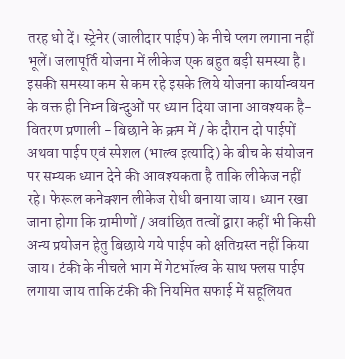तरह धो दें। स्ट्रेनेर (जालीदार पाईप) के नीचे प्लग लगाना नहीं भूलें। जलापूर्ति योजना में लीकेज एक बहुत बड़ी समस्या है। इसकी समस्या कम से कम रहे इसके लिये योजना कार्यान्वयन के वक्त ही निम्न बिन्दुओं पर ध्यान दिया जाना आवश्यक है- वितरण प्रणाली - बिछाने के क्रम में / के दौरान दो पाईपों अथवा पाईप एवं स्पेशल (भाल्व इत्यादि) के बीच के संयोजन पर सम्यक ध्यान देने की आवश्यकता है ताकि लीकेज नहीं रहे। फेरूल कनेक्शन लीकेज रोधी बनाया जाय। ध्यान रखा जाना होगा कि ग्रामीणों / अवांछित तत्वों द्वारा कहीं भी किसी अन्य प्रयोजन हेतु बिछाये गये पाईप को क्षतिग्रस्त नहीं किया जाय। टंकी के नीचले भाग में गेटभॉल्व के साथ फ्लस पाईप लगाया जाय ताकि टंकी की नियमित सफाई में सहूलियत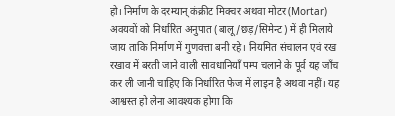हो। निर्माण के दरम्यान् कंक्रीट मिक्चर अथवा मोटर (Mortar) अवयवों को निर्धारित अनुपात (बालू/छड़/सिमेन्ट) में ही मिलाये जाय ताकि निर्माण में गुणवत्ता बनी रहे। नियमित संचालन एवं रख रखाव में बरती जाने वाली सावधानियाँ पम्प चलाने के पूर्व यह जाँच कर ली जानी चाहिए कि निर्धारित फेज में लाइन है अथवा नहीं। यह आश्वस्त हो लेना आवश्यक होगा कि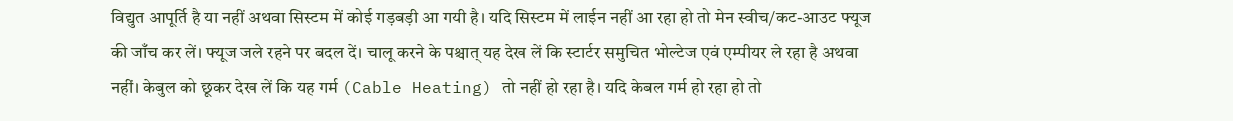विद्युत आपूर्ति है या नहीं अथवा सिस्टम में कोई गड़बड़ी आ गयी है। यदि सिस्टम में लाईन नहीं आ रहा हो तो मेन स्वीच/कट-आउट फ्यूज की जाँच कर लें। फ्यूज जले रहने पर बदल दें। चालू करने के पश्चात् यह देख लें कि स्टार्टर समुचित भोल्टेज एवं एम्पीयर ले रहा है अथवा नहीं। केबुल को छूकर देख लें कि यह गर्म (Cable Heating) तो नहीं हो रहा है। यदि केबल गर्म हो रहा हो तो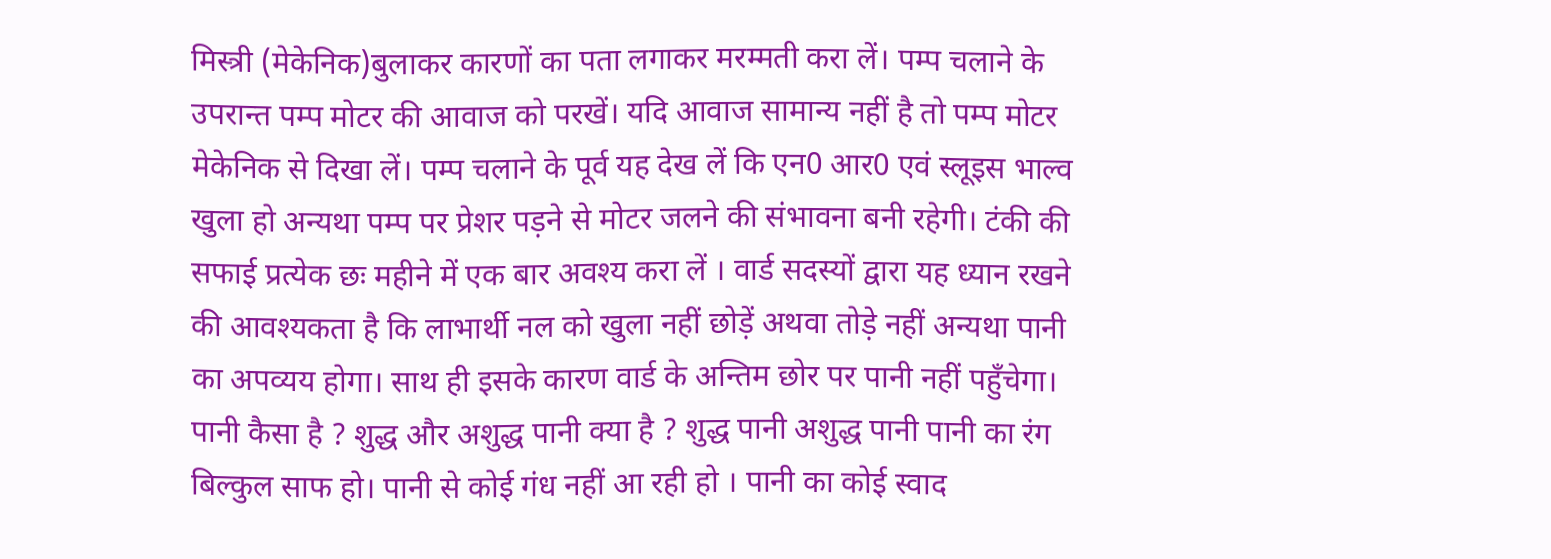मिस्त्री (मेकेनिक)बुलाकर कारणों का पता लगाकर मरम्मती करा लें। पम्प चलाने के उपरान्त पम्प मोटर की आवाज को परखें। यदि आवाज सामान्य नहीं है तो पम्प मोटर मेकेनिक से दिखा लें। पम्प चलाने के पूर्व यह देख लें कि एन0 आर0 एवं स्लूइस भाल्व खुला हो अन्यथा पम्प पर प्रेशर पड़ने से मोटर जलने की संभावना बनी रहेगी। टंकी की सफाई प्रत्येक छः महीने में एक बार अवश्य करा लें । वार्ड सदस्यों द्वारा यह ध्यान रखने की आवश्यकता है कि लाभार्थी नल को खुला नहीं छोड़ें अथवा तोड़े नहीं अन्यथा पानी का अपव्यय होगा। साथ ही इसके कारण वार्ड के अन्तिम छोर पर पानी नहीं पहुँचेगा। पानी कैसा है ? शुद्ध और अशुद्ध पानी क्या है ? शुद्ध पानी अशुद्ध पानी पानी का रंग बिल्कुल साफ हो। पानी से कोई गंध नहीं आ रही हो । पानी का कोई स्वाद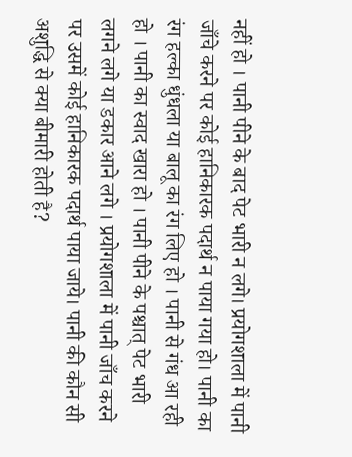नहीं हो । पानी पीने के बाद पेट भारी न लगे। प्रयोगशाला में पानी जाँचे करने पर कोई हानिकारक पदार्थ न पाया गया हो। पानी का रंग हल्का धुंधला या बालू का रंग लिए हो । पानी से गंध आ रही हो । पानी का स्वाद खारा हो । पानी पीने के पश्चात् पेट भारी लगने लगे या डकार आने लगे । प्रयोगशाला में पानी जाँच करने पर उसमें कोई हानिकारक पदार्थ पाया जाये। पानी की कौन सी अशुद्धि से क्या बीमारी होती है?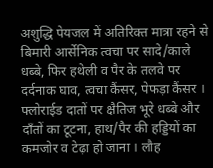अशुद्धि पेयजल में अतिरिक्त मात्रा रहने से बिमारी आर्सेनिक त्वचा पर सादे/काले धब्बे, फिर हथेली व पैर के तलवे पर दर्दनाक घाव, त्वचा कैंसर, पेफड़ा कैंसर । फ्लोराईड दातों पर क्षैतिज भूरे धब्बे और दाँतों का टूटना, हाथ/पैर की हड्डियों का कमजोर व टेढ़ा हो जाना । लौह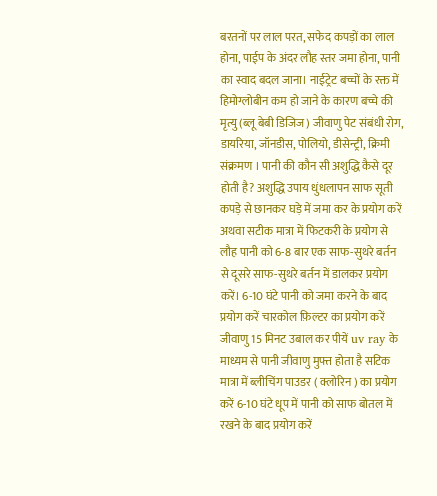बरतनों पर लाल परत, सफेद कपड़ों का लाल होना, पाईप के अंदर लौह स्तर जमा होना, पानी का स्वाद बदल जाना। नाईट्रेट बच्चों के रक्त में हिमोग्लोबीन कम हो जाने के कारण बच्चे की मृत्यु (ब्लू बेबी डिजिज) जीवाणु पेट संबंधी रोग, डायरिया, जॉनडीस, पोलियो, डीसेन्ट्री, क्रिमी संक्रमण । पानी की कौन सी अशुद्धि कैसे दूर होती है? अशुद्धि उपाय धुंधलापन साफ सूती कपड़े से छानकर घड़े में जमा कर के प्रयोग करें अथवा सटीक मात्रा में फिटकरी के प्रयोग से लौह पानी को 6-8 बार एक साफ-सुथरे बर्तन से दूसरे साफ-सुथरे बर्तन में डालकर प्रयोग करें। 6-10 घंटे पानी को जमा करने के बाद प्रयोग करें चारकोल फ़िल्टर का प्रयोग करें जीवाणु 15 मिनट उबाल कर पीयें uv ray के माध्यम से पानी जीवाणु मुफ्त होता है सटिक मात्रा में ब्लीचिंग पाउडर ( क्लोरिन ) का प्रयोग करें 6-10 घंटे धूप में पानी को साफ बोतल में रखने के बाद प्रयोग करें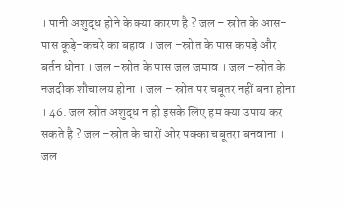। पानी अशुद्ध होने के क्या कारण है ? जल – स्रोत के आस- पास कूड़े-कचरे का बहाव । जल –स्रोत के पास कपड़े और बर्तन धोना । जल –स्रोत के पास जल जमाव । जल –स्रोत के नजदीक शौचालय होना । जल – स्रोत पर चबूतर नहीं बना होना । 46. जल स्रोत अशुद्ध न हो इसके लिए हम क्या उपाय कर सकते है ? जल –स्रोत के चारों ओर पक्का चबूतरा बनवाना । जल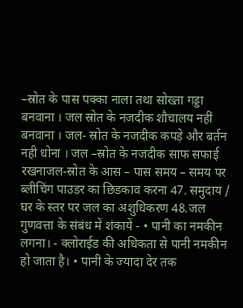–स्रोत के पास पक्का नाला तथा सोख्ता गड्डा बनवाना । जल स्रोत के नजदीक शौचालय नहीं बनवाना । जल- स्रोत के नजदीक कपड़े और बर्तन नही धोना । जल –स्रोत के नजदीक साफ सफाई रखनाजल-स्रोत के आस – पास समय – समय पर ब्लीचिंग पाउडर का छिडकाव करना 47. समुदाय / घर के स्तर पर जल का अशुधिकरण 48.जल गुणवत्ता के संबंध में शंकायें - • पानी का नमकीन लगना। - क्लोराईड की अधिकता से पानी नमकीन हो जाता है। • पानी के ज्यादा देर तक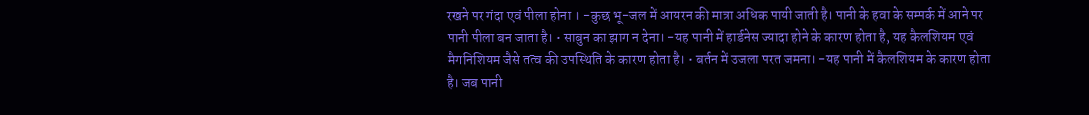रखने पर गंदा एवं पीला होना । -कुछ भू-जल में आयरन की मात्रा अधिक पायी जाती है। पानी के हवा के सम्पर्क में आने पर पानी पीला बन जाता है। • साबुन का झाग न देना। -यह पानी में हार्डनेस ज्यादा होने के कारण होता है, यह कैलशियम एवं मैगनिशियम जैसे तत्व की उपस्थिति के कारण होता है। • बर्तन में उजला परत जमना। -यह पानी में कैलशियम के कारण होता है। जब पानी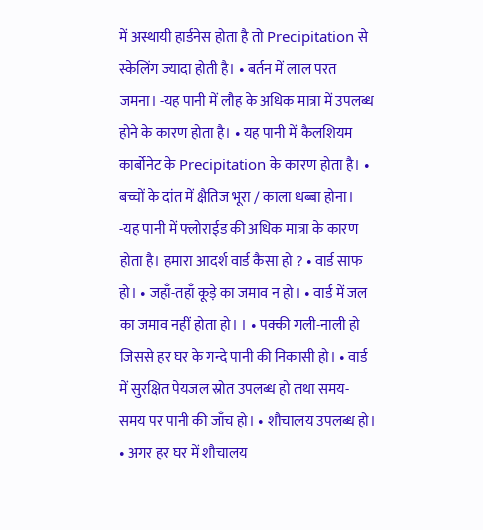में अस्थायी हार्डनेस होता है तो Precipitation से स्केलिंग ज्यादा होती है। • बर्तन में लाल परत जमना। -यह पानी में लौह के अधिक मात्रा में उपलब्ध होने के कारण होता है। • यह पानी में कैलशियम कार्बोनेट के Precipitation के कारण होता है। • बच्चों के दांत में क्षैतिज भूरा / काला धब्बा होना। -यह पानी में फ्लोराईड की अधिक मात्रा के कारण होता है। हमारा आदर्श वार्ड कैसा हो ? • वार्ड साफ हो। • जहाँ-तहाँ कूड़े का जमाव न हो। • वार्ड में जल का जमाव नहीं होता हो। । • पक्की गली-नाली हो जिससे हर घर के गन्दे पानी की निकासी हो। • वार्ड में सुरक्षित पेयजल स्रोत उपलब्ध हो तथा समय-समय पर पानी की जाँच हो। • शौचालय उपलब्ध हो। • अगर हर घर में शौचालय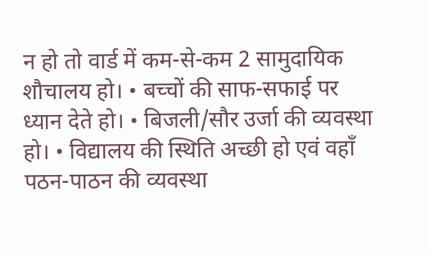न हो तो वार्ड में कम-से-कम 2 सामुदायिक शौचालय हो। • बच्चों की साफ-सफाई पर ध्यान देते हो। • बिजली/सौर उर्जा की व्यवस्था हो। • विद्यालय की स्थिति अच्छी हो एवं वहाँ पठन-पाठन की व्यवस्था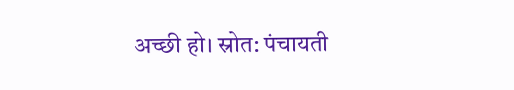अच्छी हो। स्रोत: पंचायती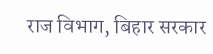राज विभाग, बिहार सरकार